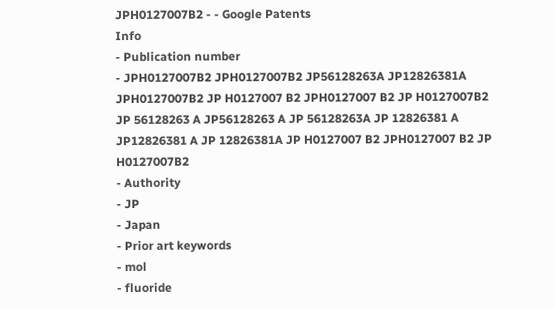JPH0127007B2 - - Google Patents
Info
- Publication number
- JPH0127007B2 JPH0127007B2 JP56128263A JP12826381A JPH0127007B2 JP H0127007 B2 JPH0127007 B2 JP H0127007B2 JP 56128263 A JP56128263 A JP 56128263A JP 12826381 A JP12826381 A JP 12826381A JP H0127007 B2 JPH0127007 B2 JP H0127007B2
- Authority
- JP
- Japan
- Prior art keywords
- mol
- fluoride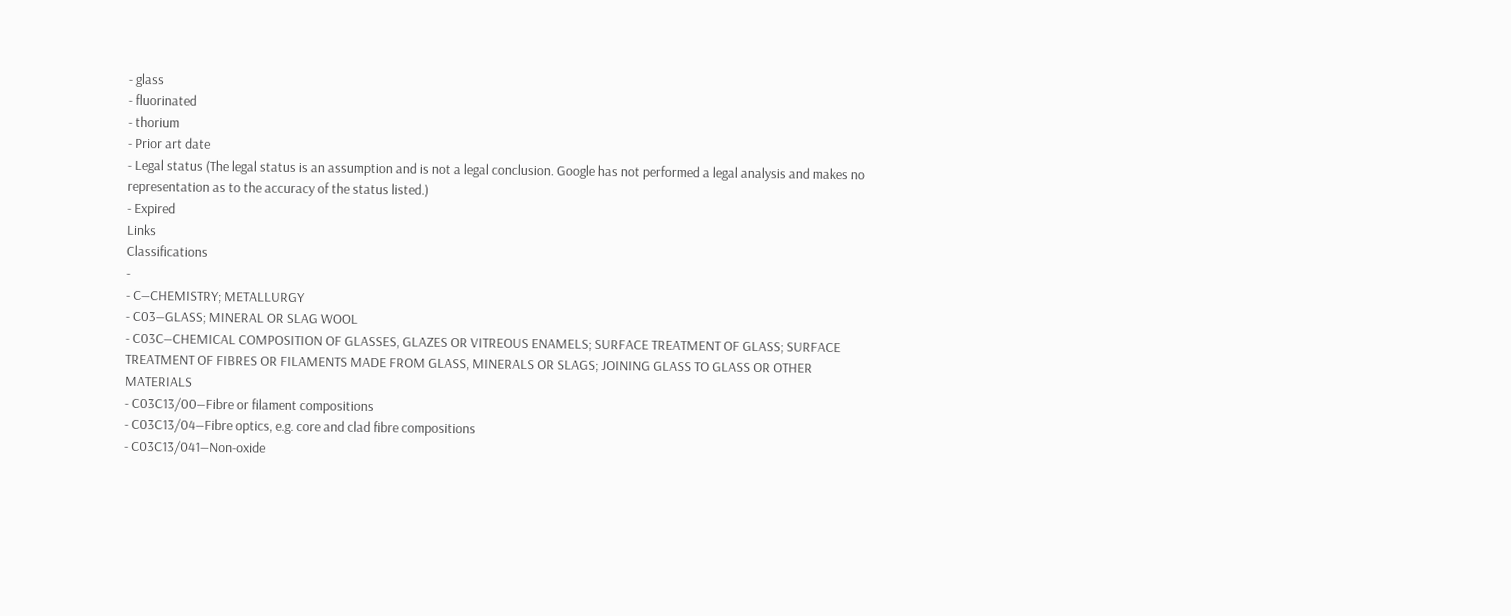- glass
- fluorinated
- thorium
- Prior art date
- Legal status (The legal status is an assumption and is not a legal conclusion. Google has not performed a legal analysis and makes no representation as to the accuracy of the status listed.)
- Expired
Links
Classifications
-
- C—CHEMISTRY; METALLURGY
- C03—GLASS; MINERAL OR SLAG WOOL
- C03C—CHEMICAL COMPOSITION OF GLASSES, GLAZES OR VITREOUS ENAMELS; SURFACE TREATMENT OF GLASS; SURFACE TREATMENT OF FIBRES OR FILAMENTS MADE FROM GLASS, MINERALS OR SLAGS; JOINING GLASS TO GLASS OR OTHER MATERIALS
- C03C13/00—Fibre or filament compositions
- C03C13/04—Fibre optics, e.g. core and clad fibre compositions
- C03C13/041—Non-oxide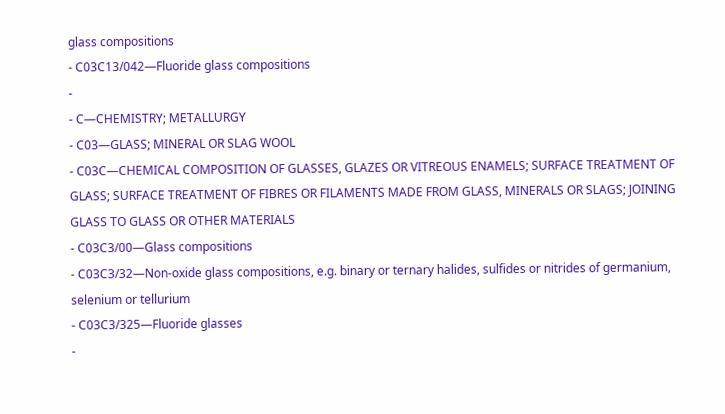glass compositions
- C03C13/042—Fluoride glass compositions
-
- C—CHEMISTRY; METALLURGY
- C03—GLASS; MINERAL OR SLAG WOOL
- C03C—CHEMICAL COMPOSITION OF GLASSES, GLAZES OR VITREOUS ENAMELS; SURFACE TREATMENT OF GLASS; SURFACE TREATMENT OF FIBRES OR FILAMENTS MADE FROM GLASS, MINERALS OR SLAGS; JOINING GLASS TO GLASS OR OTHER MATERIALS
- C03C3/00—Glass compositions
- C03C3/32—Non-oxide glass compositions, e.g. binary or ternary halides, sulfides or nitrides of germanium, selenium or tellurium
- C03C3/325—Fluoride glasses
-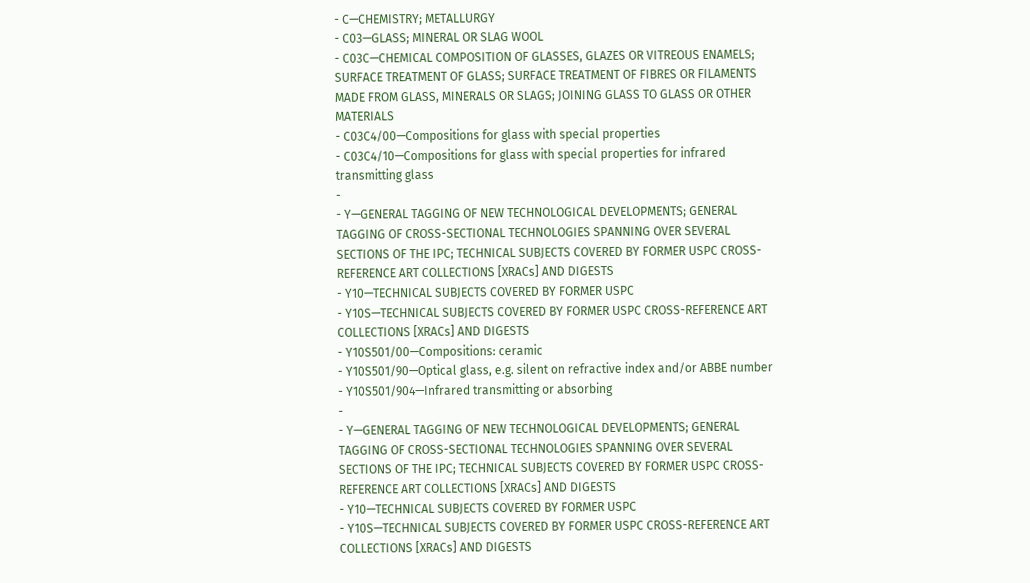- C—CHEMISTRY; METALLURGY
- C03—GLASS; MINERAL OR SLAG WOOL
- C03C—CHEMICAL COMPOSITION OF GLASSES, GLAZES OR VITREOUS ENAMELS; SURFACE TREATMENT OF GLASS; SURFACE TREATMENT OF FIBRES OR FILAMENTS MADE FROM GLASS, MINERALS OR SLAGS; JOINING GLASS TO GLASS OR OTHER MATERIALS
- C03C4/00—Compositions for glass with special properties
- C03C4/10—Compositions for glass with special properties for infrared transmitting glass
-
- Y—GENERAL TAGGING OF NEW TECHNOLOGICAL DEVELOPMENTS; GENERAL TAGGING OF CROSS-SECTIONAL TECHNOLOGIES SPANNING OVER SEVERAL SECTIONS OF THE IPC; TECHNICAL SUBJECTS COVERED BY FORMER USPC CROSS-REFERENCE ART COLLECTIONS [XRACs] AND DIGESTS
- Y10—TECHNICAL SUBJECTS COVERED BY FORMER USPC
- Y10S—TECHNICAL SUBJECTS COVERED BY FORMER USPC CROSS-REFERENCE ART COLLECTIONS [XRACs] AND DIGESTS
- Y10S501/00—Compositions: ceramic
- Y10S501/90—Optical glass, e.g. silent on refractive index and/or ABBE number
- Y10S501/904—Infrared transmitting or absorbing
-
- Y—GENERAL TAGGING OF NEW TECHNOLOGICAL DEVELOPMENTS; GENERAL TAGGING OF CROSS-SECTIONAL TECHNOLOGIES SPANNING OVER SEVERAL SECTIONS OF THE IPC; TECHNICAL SUBJECTS COVERED BY FORMER USPC CROSS-REFERENCE ART COLLECTIONS [XRACs] AND DIGESTS
- Y10—TECHNICAL SUBJECTS COVERED BY FORMER USPC
- Y10S—TECHNICAL SUBJECTS COVERED BY FORMER USPC CROSS-REFERENCE ART COLLECTIONS [XRACs] AND DIGESTS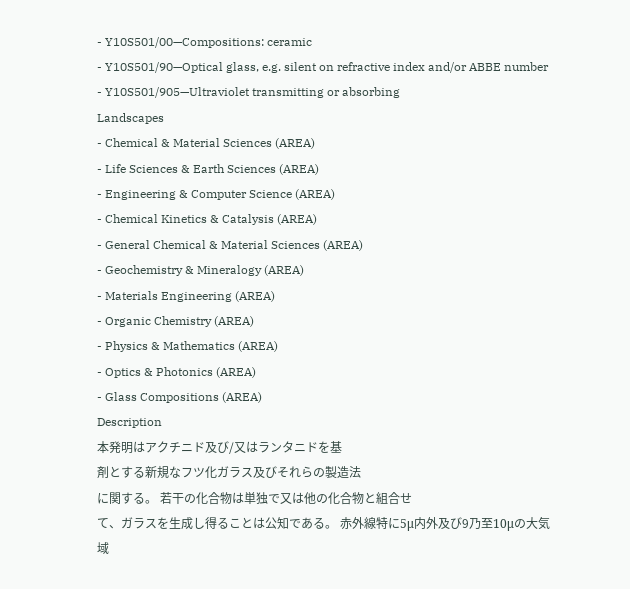- Y10S501/00—Compositions: ceramic
- Y10S501/90—Optical glass, e.g. silent on refractive index and/or ABBE number
- Y10S501/905—Ultraviolet transmitting or absorbing
Landscapes
- Chemical & Material Sciences (AREA)
- Life Sciences & Earth Sciences (AREA)
- Engineering & Computer Science (AREA)
- Chemical Kinetics & Catalysis (AREA)
- General Chemical & Material Sciences (AREA)
- Geochemistry & Mineralogy (AREA)
- Materials Engineering (AREA)
- Organic Chemistry (AREA)
- Physics & Mathematics (AREA)
- Optics & Photonics (AREA)
- Glass Compositions (AREA)
Description
本発明はアクチニド及び/又はランタニドを基
剤とする新規なフツ化ガラス及びそれらの製造法
に関する。 若干の化合物は単独で又は他の化合物と組合せ
て、ガラスを生成し得ることは公知である。 赤外線特に5μ内外及び9乃至10μの大気域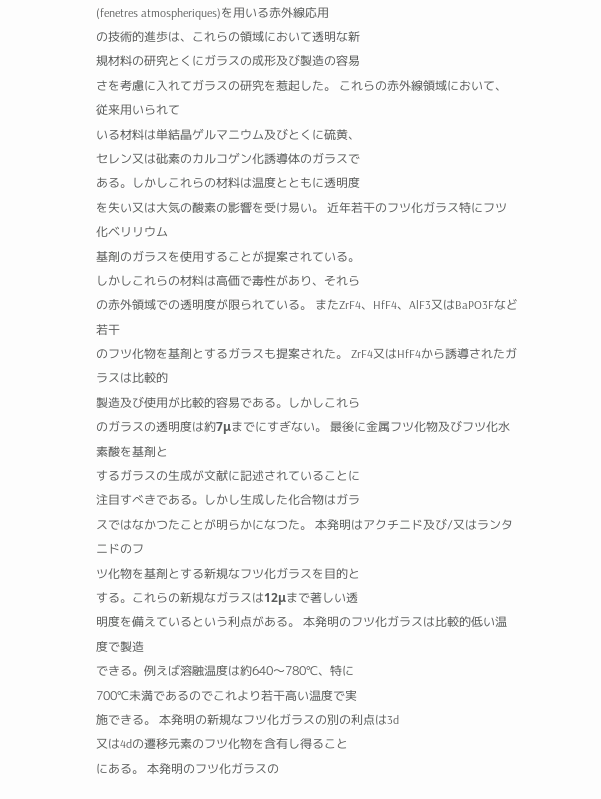(fenetres atmospheriques)を用いる赤外線応用
の技術的進歩は、これらの領域において透明な新
規材料の研究とくにガラスの成形及び製造の容易
さを考慮に入れてガラスの研究を惹起した。 これらの赤外線領域において、従来用いられて
いる材料は単結晶ゲルマニウム及びとくに硫黄、
セレン又は砒素のカルコゲン化誘導体のガラスで
ある。しかしこれらの材料は温度とともに透明度
を失い又は大気の酸素の影響を受け易い。 近年若干のフツ化ガラス特にフツ化ベリリウム
基剤のガラスを使用することが提案されている。
しかしこれらの材料は高価で毒性があり、それら
の赤外領域での透明度が限られている。 またZrF4、HfF4、AlF3又はBaPO3Fなど若干
のフツ化物を基剤とするガラスも提案された。 ZrF4又はHfF4から誘導されたガラスは比較的
製造及び使用が比較的容易である。しかしこれら
のガラスの透明度は約7μまでにすぎない。 最後に金属フツ化物及びフツ化水素酸を基剤と
するガラスの生成が文献に記述されていることに
注目すべきである。しかし生成した化合物はガラ
スではなかつたことが明らかになつた。 本発明はアクチニド及び/又はランタニドのフ
ツ化物を基剤とする新規なフツ化ガラスを目的と
する。これらの新規なガラスは12μまで著しい透
明度を備えているという利点がある。 本発明のフツ化ガラスは比較的低い温度で製造
できる。例えば溶融温度は約640〜780℃、特に
700℃未満であるのでこれより若干高い温度で実
施できる。 本発明の新規なフツ化ガラスの別の利点は3d
又は4dの遷移元素のフツ化物を含有し得ること
にある。 本発明のフツ化ガラスの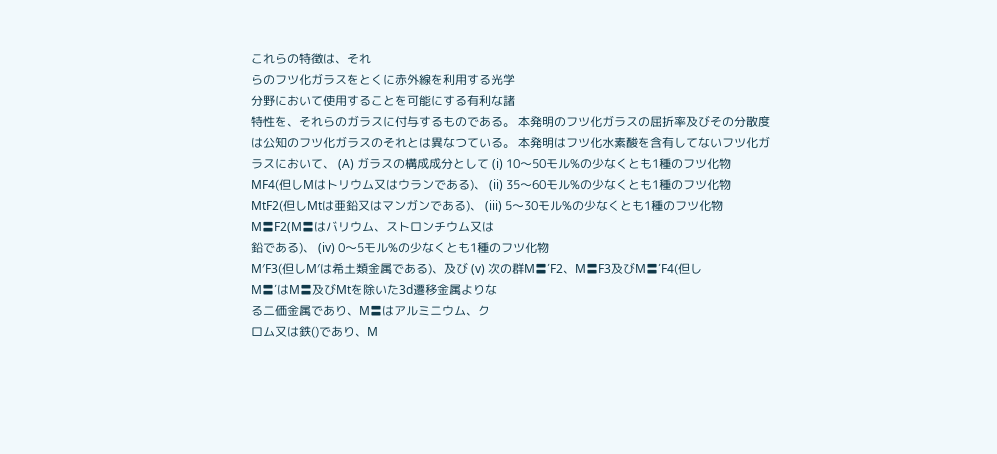これらの特徴は、それ
らのフツ化ガラスをとくに赤外線を利用する光学
分野において使用することを可能にする有利な諸
特性を、それらのガラスに付与するものである。 本発明のフツ化ガラスの屈折率及びその分散度
は公知のフツ化ガラスのそれとは異なつている。 本発明はフツ化水素酸を含有してないフツ化ガ
ラスにおいて、 (A) ガラスの構成成分として (i) 10〜50モル%の少なくとも1種のフツ化物
MF4(但しMはトリウム又はウランである)、 (ii) 35〜60モル%の少なくとも1種のフツ化物
MtF2(但しMtは亜鉛又はマンガンである)、 (iii) 5〜30モル%の少なくとも1種のフツ化物
M〓F2(M〓はバリウム、ストロンチウム又は
鉛である)、 (iv) 0〜5モル%の少なくとも1種のフツ化物
M′F3(但しM′は希土類金属である)、及び (v) 次の群M〓′F2、M〓F3及びM〓′F4(但し
M〓′はM〓及びMtを除いた3d遷移金属よりな
る二価金属であり、M〓はアルミニウム、ク
ロム又は鉄()であり、M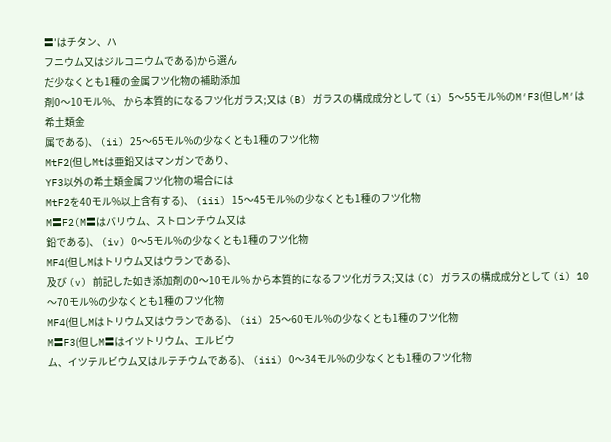〓′はチタン、ハ
フニウム又はジルコニウムである)から選ん
だ少なくとも1種の金属フツ化物の補助添加
剤0〜10モル%、 から本質的になるフツ化ガラス;又は (B) ガラスの構成成分として (i) 5〜55モル%のM′F3(但しM′は希土類金
属である)、 (ii) 25〜65モル%の少なくとも1種のフツ化物
MtF2(但しMtは亜鉛又はマンガンであり、
YF3以外の希土類金属フツ化物の場合には
MtF2を40モル%以上含有する)、 (iii) 15〜45モル%の少なくとも1種のフツ化物
M〓F2(M〓はバリウム、ストロンチウム又は
鉛である)、 (iv) 0〜5モル%の少なくとも1種のフツ化物
MF4(但しMはトリウム又はウランである)、
及び (v) 前記した如き添加剤の0〜10モル% から本質的になるフツ化ガラス;又は (C) ガラスの構成成分として (i) 10〜70モル%の少なくとも1種のフツ化物
MF4(但しMはトリウム又はウランである)、 (ii) 25〜60モル%の少なくとも1種のフツ化物
M〓F3(但しM〓はイツトリウム、エルビウ
ム、イツテルビウム又はルテチウムである)、 (iii) 0〜34モル%の少なくとも1種のフツ化物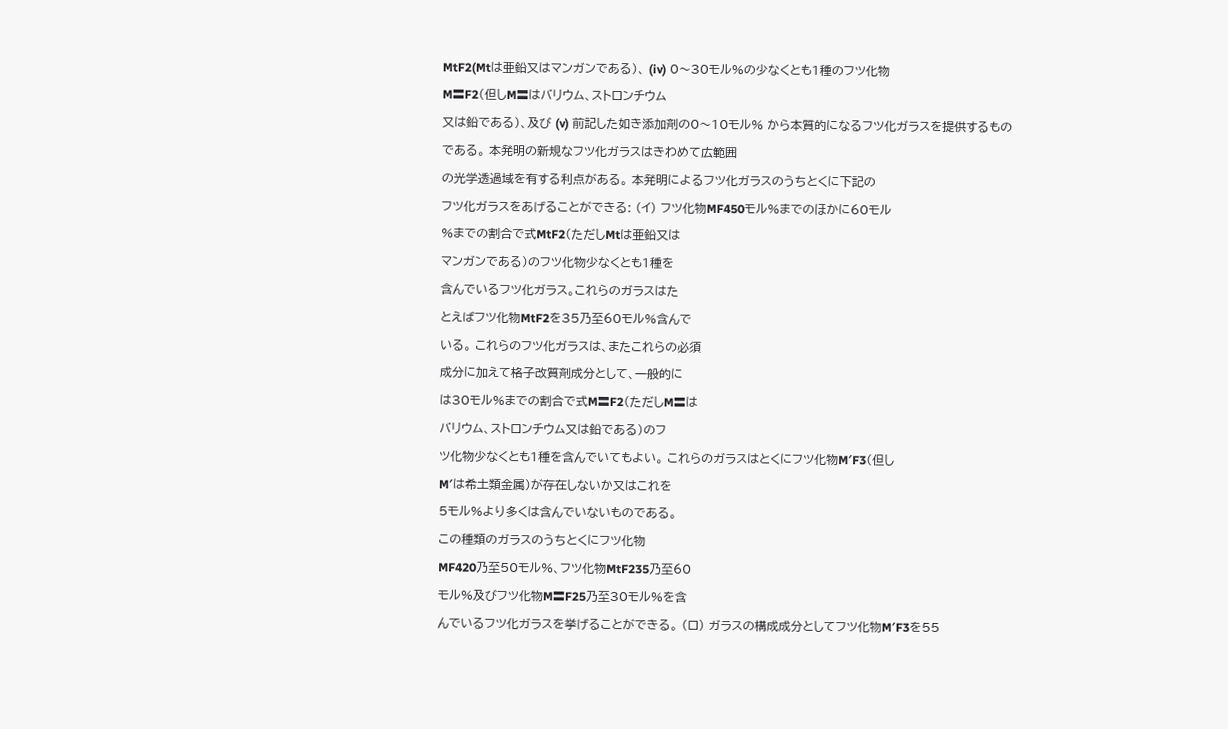MtF2(Mtは亜鉛又はマンガンである)、 (iv) 0〜30モル%の少なくとも1種のフツ化物
M〓F2(但しM〓はバリウム、ストロンチウム
又は鉛である)、及び (v) 前記した如き添加剤の0〜10モル% から本質的になるフツ化ガラスを提供するもの
である。 本発明の新規なフツ化ガラスはきわめて広範囲
の光学透過域を有する利点がある。 本発明によるフツ化ガラスのうちとくに下記の
フツ化ガラスをあげることができる: (イ) フツ化物MF450モル%までのほかに60モル
%までの割合で式MtF2(ただしMtは亜鉛又は
マンガンである)のフツ化物少なくとも1種を
含んでいるフツ化ガラス。これらのガラスはた
とえばフツ化物MtF2を35乃至60モル%含んで
いる。 これらのフツ化ガラスは、またこれらの必須
成分に加えて格子改質剤成分として、一般的に
は30モル%までの割合で式M〓F2(ただしM〓は
バリウム、ストロンチウム又は鉛である)のフ
ツ化物少なくとも1種を含んでいてもよい。 これらのガラスはとくにフツ化物M′F3(但し
M′は希土類金属)が存在しないか又はこれを
5モル%より多くは含んでいないものである。
この種類のガラスのうちとくにフツ化物
MF420乃至50モル%、フツ化物MtF235乃至60
モル%及びフツ化物M〓F25乃至30モル%を含
んでいるフツ化ガラスを挙げることができる。 (ロ) ガラスの構成成分としてフツ化物M′F3を55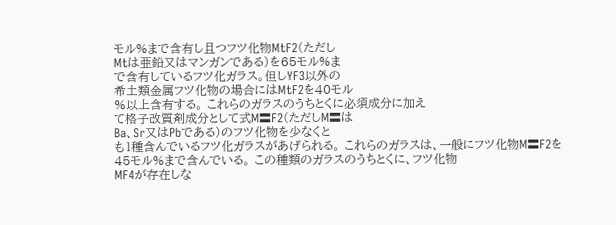モル%まで含有し且つフツ化物MtF2(ただし
Mtは亜鉛又はマンガンである)を65モル%ま
で含有しているフツ化ガラス。但しYF3以外の
希土類金属フツ化物の場合にはMtF2を40モル
%以上含有する。 これらのガラスのうちとくに必須成分に加え
て格子改質剤成分として式M〓F2(ただしM〓は
Ba、Sr又はPbである)のフツ化物を少なくと
も1種含んでいるフツ化ガラスがあげられる。 これらのガラスは、一般にフツ化物M〓F2を
45モル%まで含んでいる。 この種類のガラスのうちとくに、フツ化物
MF4が存在しな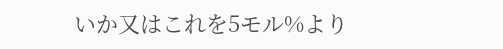いか又はこれを5モル%より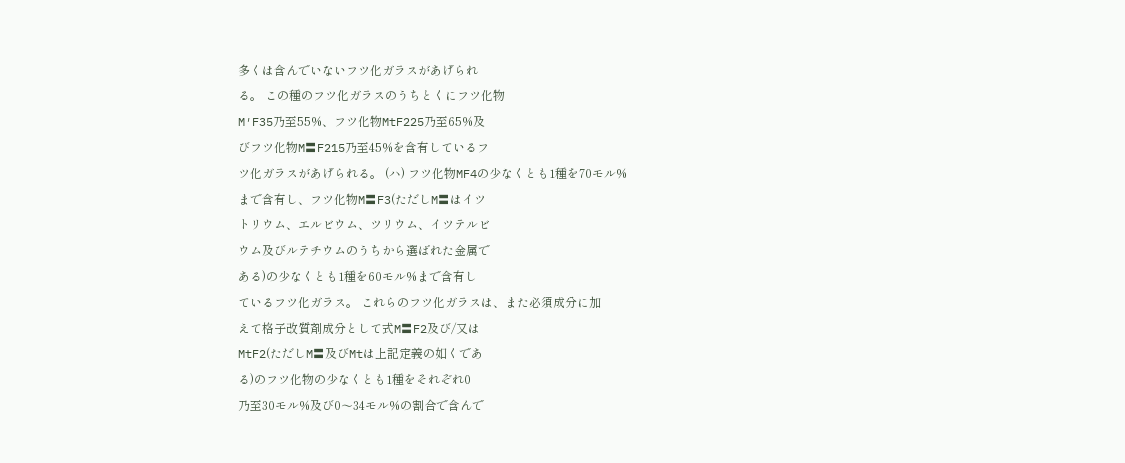多くは含んでいないフツ化ガラスがあげられ
る。 この種のフツ化ガラスのうちとくにフツ化物
M′F35乃至55%、フツ化物MtF225乃至65%及
びフツ化物M〓F215乃至45%を含有しているフ
ツ化ガラスがあげられる。 (ハ) フツ化物MF4の少なくとも1種を70モル%
まで含有し、フツ化物M〓F3(ただしM〓はイツ
トリウム、エルビウム、ツリウム、イツテルビ
ウム及びルテチウムのうちから選ばれた金属で
ある)の少なくとも1種を60モル%まで含有し
ているフツ化ガラス。 これらのフツ化ガラスは、また必須成分に加
えて格子改質剤成分として式M〓F2及び/又は
MtF2(ただしM〓及びMtは上記定義の如くであ
る)のフツ化物の少なくとも1種をそれぞれ0
乃至30モル%及び0〜34モル%の割合で含んで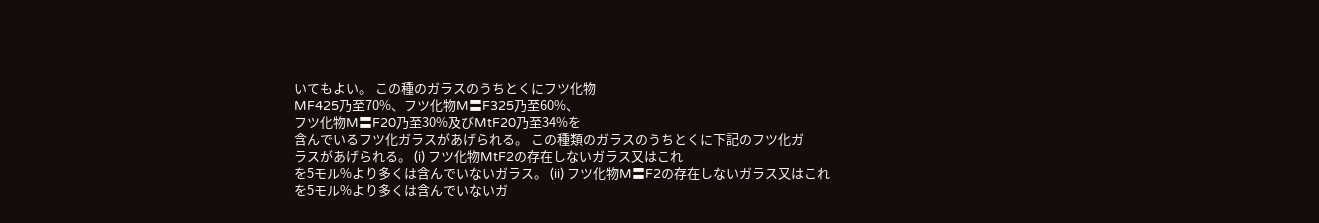いてもよい。 この種のガラスのうちとくにフツ化物
MF425乃至70%、フツ化物M〓F325乃至60%、
フツ化物M〓F20乃至30%及びMtF20乃至34%を
含んでいるフツ化ガラスがあげられる。 この種類のガラスのうちとくに下記のフツ化ガ
ラスがあげられる。 (i) フツ化物MtF2の存在しないガラス又はこれ
を5モル%より多くは含んでいないガラス。 (ii) フツ化物M〓F2の存在しないガラス又はこれ
を5モル%より多くは含んでいないガ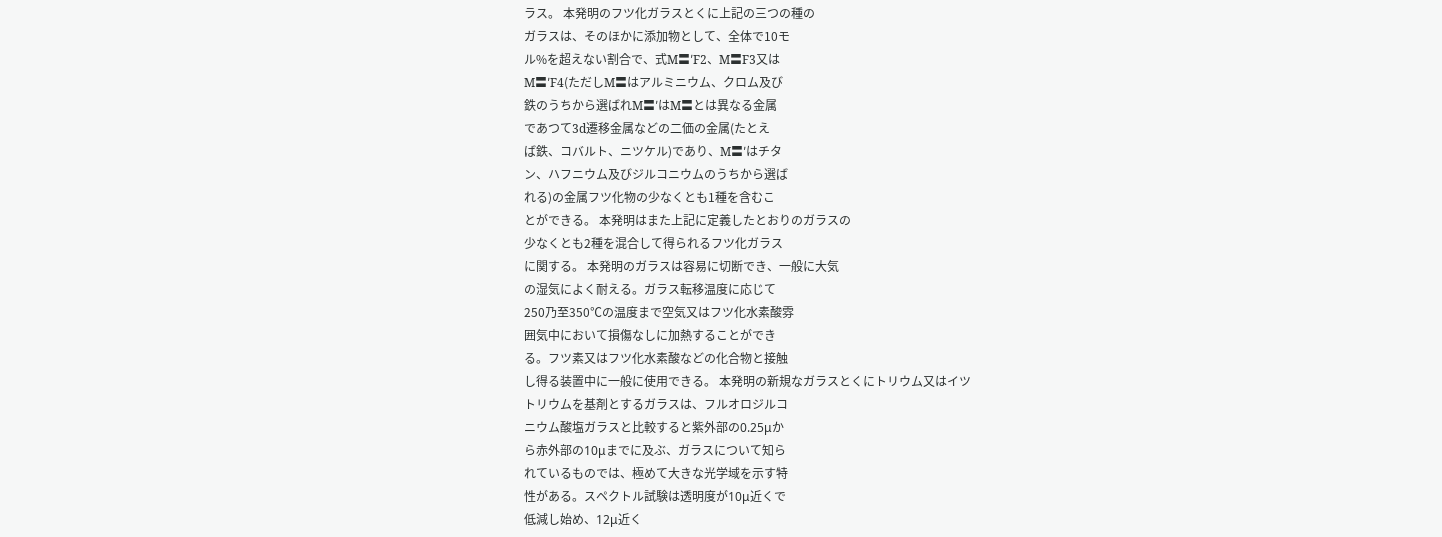ラス。 本発明のフツ化ガラスとくに上記の三つの種の
ガラスは、そのほかに添加物として、全体で10モ
ル%を超えない割合で、式M〓′F2、M〓F3又は
M〓′F4(ただしM〓はアルミニウム、クロム及び
鉄のうちから選ばれM〓′はM〓とは異なる金属
であつて3d遷移金属などの二価の金属(たとえ
ば鉄、コバルト、ニツケル)であり、M〓′はチタ
ン、ハフニウム及びジルコニウムのうちから選ば
れる)の金属フツ化物の少なくとも1種を含むこ
とができる。 本発明はまた上記に定義したとおりのガラスの
少なくとも2種を混合して得られるフツ化ガラス
に関する。 本発明のガラスは容易に切断でき、一般に大気
の湿気によく耐える。ガラス転移温度に応じて
250乃至350℃の温度まで空気又はフツ化水素酸雰
囲気中において損傷なしに加熱することができ
る。フツ素又はフツ化水素酸などの化合物と接触
し得る装置中に一般に使用できる。 本発明の新規なガラスとくにトリウム又はイツ
トリウムを基剤とするガラスは、フルオロジルコ
ニウム酸塩ガラスと比較すると紫外部の0.25μか
ら赤外部の10μまでに及ぶ、ガラスについて知ら
れているものでは、極めて大きな光学域を示す特
性がある。スペクトル試験は透明度が10μ近くで
低減し始め、12μ近く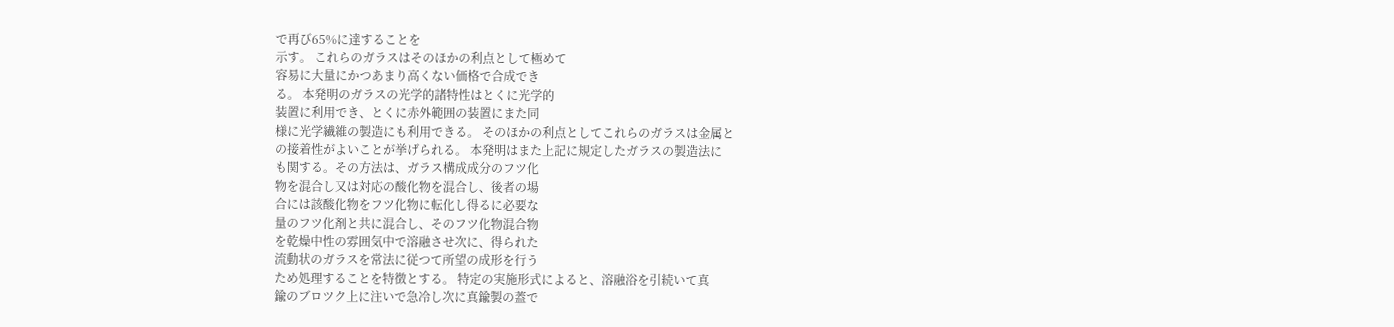で再び65%に達することを
示す。 これらのガラスはそのほかの利点として極めて
容易に大量にかつあまり高くない価格で合成でき
る。 本発明のガラスの光学的諸特性はとくに光学的
装置に利用でき、とくに赤外範囲の装置にまた同
様に光学繊維の製造にも利用できる。 そのほかの利点としてこれらのガラスは金属と
の接着性がよいことが挙げられる。 本発明はまた上記に規定したガラスの製造法に
も関する。その方法は、ガラス構成成分のフツ化
物を混合し又は対応の酸化物を混合し、後者の場
合には該酸化物をフツ化物に転化し得るに必要な
量のフツ化剤と共に混合し、そのフツ化物混合物
を乾燥中性の雰囲気中で溶融させ次に、得られた
流動状のガラスを常法に従つて所望の成形を行う
ため処理することを特徴とする。 特定の実施形式によると、溶融浴を引続いて真
鍮のブロツク上に注いで急冷し次に真鍮製の蓋で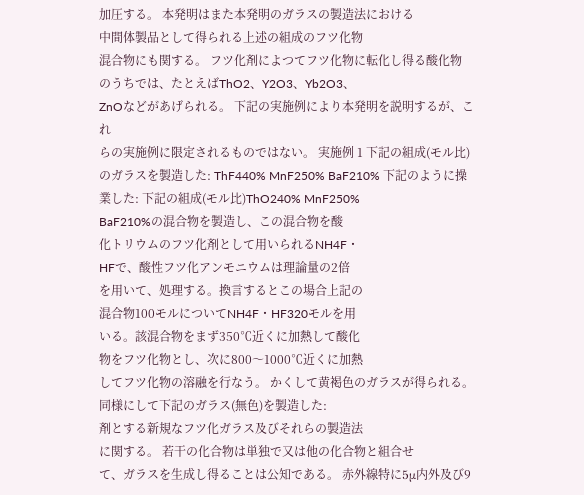加圧する。 本発明はまた本発明のガラスの製造法における
中間体製品として得られる上述の組成のフツ化物
混合物にも関する。 フツ化剤によつてフツ化物に転化し得る酸化物
のうちでは、たとえばThO2、Y2O3、Yb2O3、
ZnOなどがあげられる。 下記の実施例により本発明を説明するが、これ
らの実施例に限定されるものではない。 実施例 1 下記の組成(モル比)のガラスを製造した: ThF440% MnF250% BaF210% 下記のように操業した: 下記の組成(モル比)ThO240% MnF250%
BaF210%の混合物を製造し、この混合物を酸
化トリウムのフツ化剤として用いられるNH4F・
HFで、酸性フツ化アンモニウムは理論量の2倍
を用いて、処理する。換言するとこの場合上記の
混合物100モルについてNH4F・HF320モルを用
いる。該混合物をまず350℃近くに加熱して酸化
物をフツ化物とし、次に800〜1000℃近くに加熱
してフツ化物の溶融を行なう。 かくして黄褐色のガラスが得られる。 同様にして下記のガラス(無色)を製造した:
剤とする新規なフツ化ガラス及びそれらの製造法
に関する。 若干の化合物は単独で又は他の化合物と組合せ
て、ガラスを生成し得ることは公知である。 赤外線特に5μ内外及び9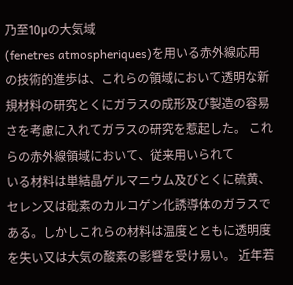乃至10μの大気域
(fenetres atmospheriques)を用いる赤外線応用
の技術的進歩は、これらの領域において透明な新
規材料の研究とくにガラスの成形及び製造の容易
さを考慮に入れてガラスの研究を惹起した。 これらの赤外線領域において、従来用いられて
いる材料は単結晶ゲルマニウム及びとくに硫黄、
セレン又は砒素のカルコゲン化誘導体のガラスで
ある。しかしこれらの材料は温度とともに透明度
を失い又は大気の酸素の影響を受け易い。 近年若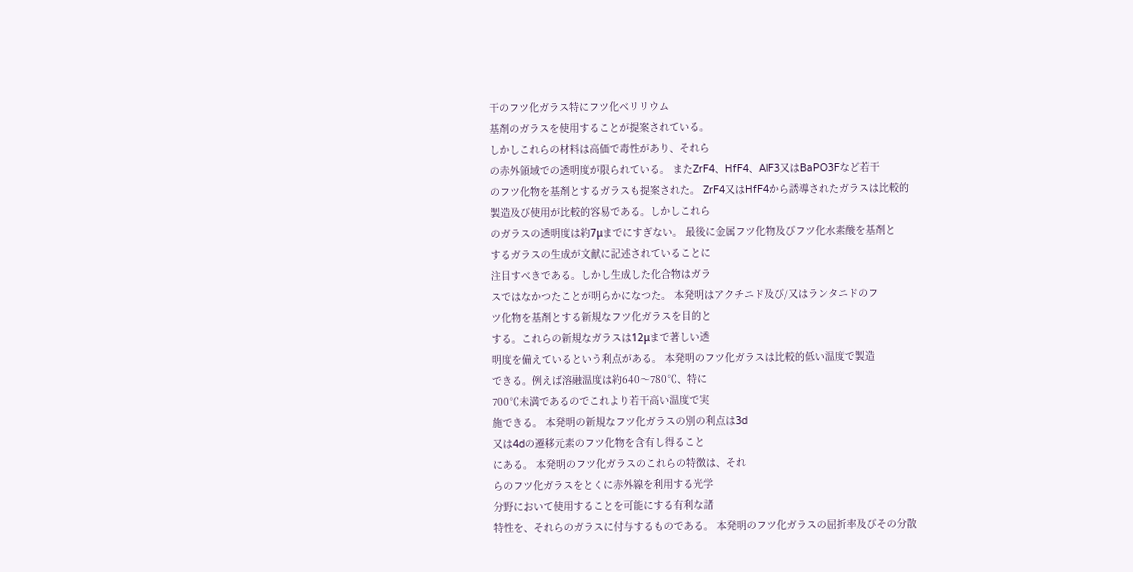干のフツ化ガラス特にフツ化ベリリウム
基剤のガラスを使用することが提案されている。
しかしこれらの材料は高価で毒性があり、それら
の赤外領域での透明度が限られている。 またZrF4、HfF4、AlF3又はBaPO3Fなど若干
のフツ化物を基剤とするガラスも提案された。 ZrF4又はHfF4から誘導されたガラスは比較的
製造及び使用が比較的容易である。しかしこれら
のガラスの透明度は約7μまでにすぎない。 最後に金属フツ化物及びフツ化水素酸を基剤と
するガラスの生成が文献に記述されていることに
注目すべきである。しかし生成した化合物はガラ
スではなかつたことが明らかになつた。 本発明はアクチニド及び/又はランタニドのフ
ツ化物を基剤とする新規なフツ化ガラスを目的と
する。これらの新規なガラスは12μまで著しい透
明度を備えているという利点がある。 本発明のフツ化ガラスは比較的低い温度で製造
できる。例えば溶融温度は約640〜780℃、特に
700℃未満であるのでこれより若干高い温度で実
施できる。 本発明の新規なフツ化ガラスの別の利点は3d
又は4dの遷移元素のフツ化物を含有し得ること
にある。 本発明のフツ化ガラスのこれらの特徴は、それ
らのフツ化ガラスをとくに赤外線を利用する光学
分野において使用することを可能にする有利な諸
特性を、それらのガラスに付与するものである。 本発明のフツ化ガラスの屈折率及びその分散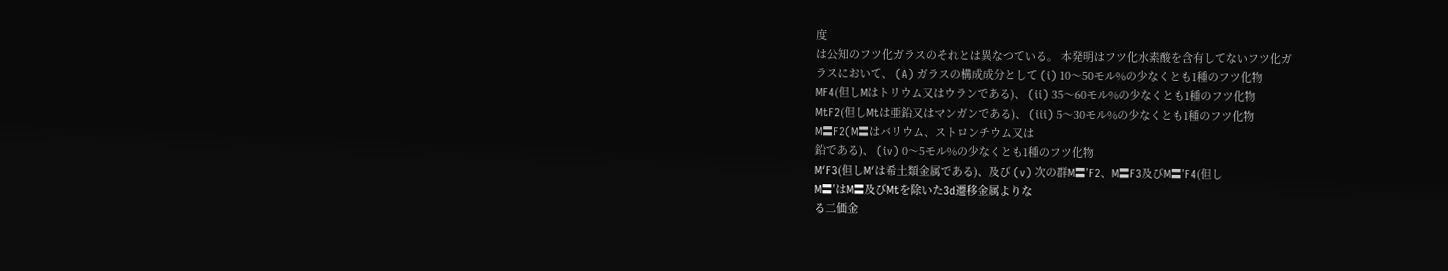度
は公知のフツ化ガラスのそれとは異なつている。 本発明はフツ化水素酸を含有してないフツ化ガ
ラスにおいて、 (A) ガラスの構成成分として (i) 10〜50モル%の少なくとも1種のフツ化物
MF4(但しMはトリウム又はウランである)、 (ii) 35〜60モル%の少なくとも1種のフツ化物
MtF2(但しMtは亜鉛又はマンガンである)、 (iii) 5〜30モル%の少なくとも1種のフツ化物
M〓F2(M〓はバリウム、ストロンチウム又は
鉛である)、 (iv) 0〜5モル%の少なくとも1種のフツ化物
M′F3(但しM′は希土類金属である)、及び (v) 次の群M〓′F2、M〓F3及びM〓′F4(但し
M〓′はM〓及びMtを除いた3d遷移金属よりな
る二価金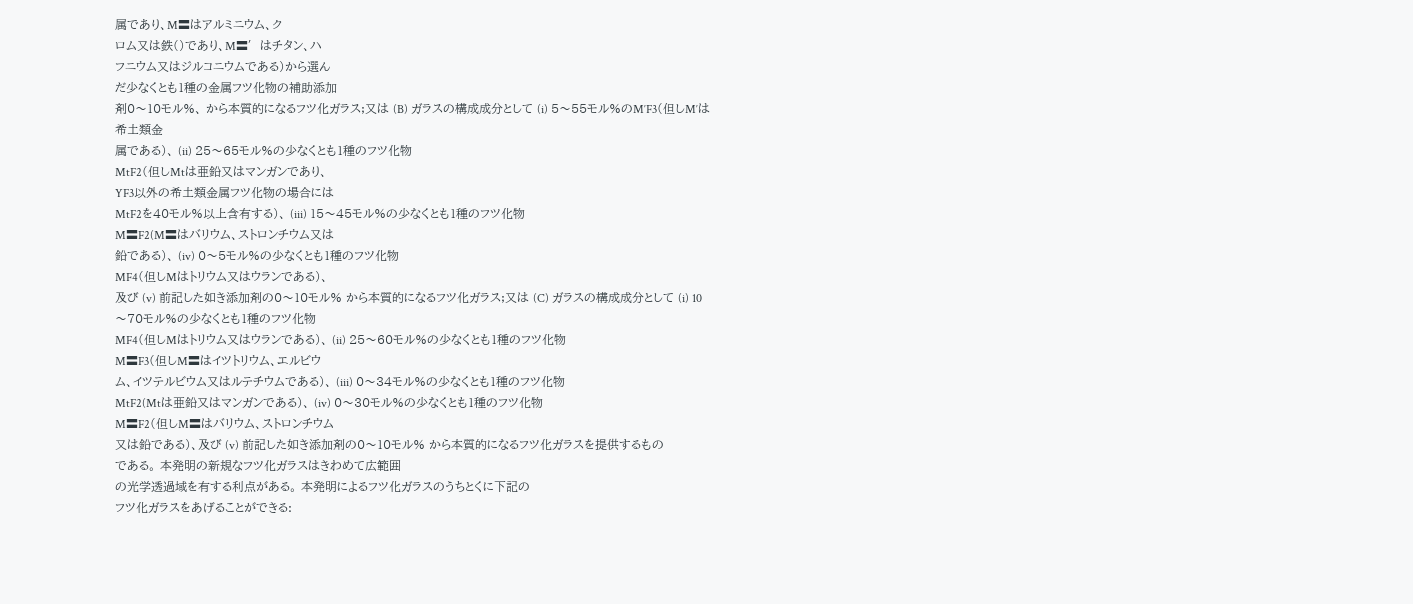属であり、M〓はアルミニウム、ク
ロム又は鉄()であり、M〓′はチタン、ハ
フニウム又はジルコニウムである)から選ん
だ少なくとも1種の金属フツ化物の補助添加
剤0〜10モル%、 から本質的になるフツ化ガラス;又は (B) ガラスの構成成分として (i) 5〜55モル%のM′F3(但しM′は希土類金
属である)、 (ii) 25〜65モル%の少なくとも1種のフツ化物
MtF2(但しMtは亜鉛又はマンガンであり、
YF3以外の希土類金属フツ化物の場合には
MtF2を40モル%以上含有する)、 (iii) 15〜45モル%の少なくとも1種のフツ化物
M〓F2(M〓はバリウム、ストロンチウム又は
鉛である)、 (iv) 0〜5モル%の少なくとも1種のフツ化物
MF4(但しMはトリウム又はウランである)、
及び (v) 前記した如き添加剤の0〜10モル% から本質的になるフツ化ガラス;又は (C) ガラスの構成成分として (i) 10〜70モル%の少なくとも1種のフツ化物
MF4(但しMはトリウム又はウランである)、 (ii) 25〜60モル%の少なくとも1種のフツ化物
M〓F3(但しM〓はイツトリウム、エルビウ
ム、イツテルビウム又はルテチウムである)、 (iii) 0〜34モル%の少なくとも1種のフツ化物
MtF2(Mtは亜鉛又はマンガンである)、 (iv) 0〜30モル%の少なくとも1種のフツ化物
M〓F2(但しM〓はバリウム、ストロンチウム
又は鉛である)、及び (v) 前記した如き添加剤の0〜10モル% から本質的になるフツ化ガラスを提供するもの
である。 本発明の新規なフツ化ガラスはきわめて広範囲
の光学透過域を有する利点がある。 本発明によるフツ化ガラスのうちとくに下記の
フツ化ガラスをあげることができる: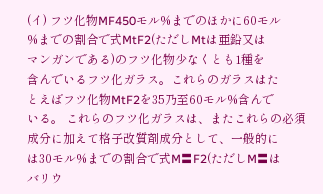(イ) フツ化物MF450モル%までのほかに60モル
%までの割合で式MtF2(ただしMtは亜鉛又は
マンガンである)のフツ化物少なくとも1種を
含んでいるフツ化ガラス。これらのガラスはた
とえばフツ化物MtF2を35乃至60モル%含んで
いる。 これらのフツ化ガラスは、またこれらの必須
成分に加えて格子改質剤成分として、一般的に
は30モル%までの割合で式M〓F2(ただしM〓は
バリウ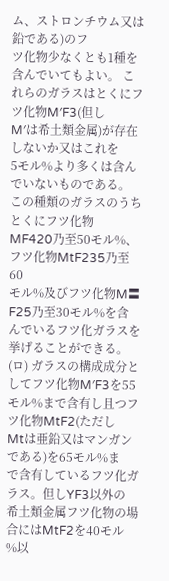ム、ストロンチウム又は鉛である)のフ
ツ化物少なくとも1種を含んでいてもよい。 これらのガラスはとくにフツ化物M′F3(但し
M′は希土類金属)が存在しないか又はこれを
5モル%より多くは含んでいないものである。
この種類のガラスのうちとくにフツ化物
MF420乃至50モル%、フツ化物MtF235乃至60
モル%及びフツ化物M〓F25乃至30モル%を含
んでいるフツ化ガラスを挙げることができる。 (ロ) ガラスの構成成分としてフツ化物M′F3を55
モル%まで含有し且つフツ化物MtF2(ただし
Mtは亜鉛又はマンガンである)を65モル%ま
で含有しているフツ化ガラス。但しYF3以外の
希土類金属フツ化物の場合にはMtF2を40モル
%以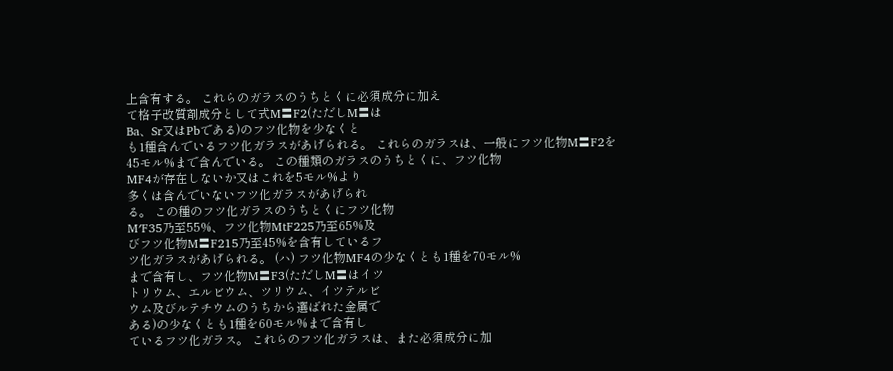上含有する。 これらのガラスのうちとくに必須成分に加え
て格子改質剤成分として式M〓F2(ただしM〓は
Ba、Sr又はPbである)のフツ化物を少なくと
も1種含んでいるフツ化ガラスがあげられる。 これらのガラスは、一般にフツ化物M〓F2を
45モル%まで含んでいる。 この種類のガラスのうちとくに、フツ化物
MF4が存在しないか又はこれを5モル%より
多くは含んでいないフツ化ガラスがあげられ
る。 この種のフツ化ガラスのうちとくにフツ化物
M′F35乃至55%、フツ化物MtF225乃至65%及
びフツ化物M〓F215乃至45%を含有しているフ
ツ化ガラスがあげられる。 (ハ) フツ化物MF4の少なくとも1種を70モル%
まで含有し、フツ化物M〓F3(ただしM〓はイツ
トリウム、エルビウム、ツリウム、イツテルビ
ウム及びルテチウムのうちから選ばれた金属で
ある)の少なくとも1種を60モル%まで含有し
ているフツ化ガラス。 これらのフツ化ガラスは、また必須成分に加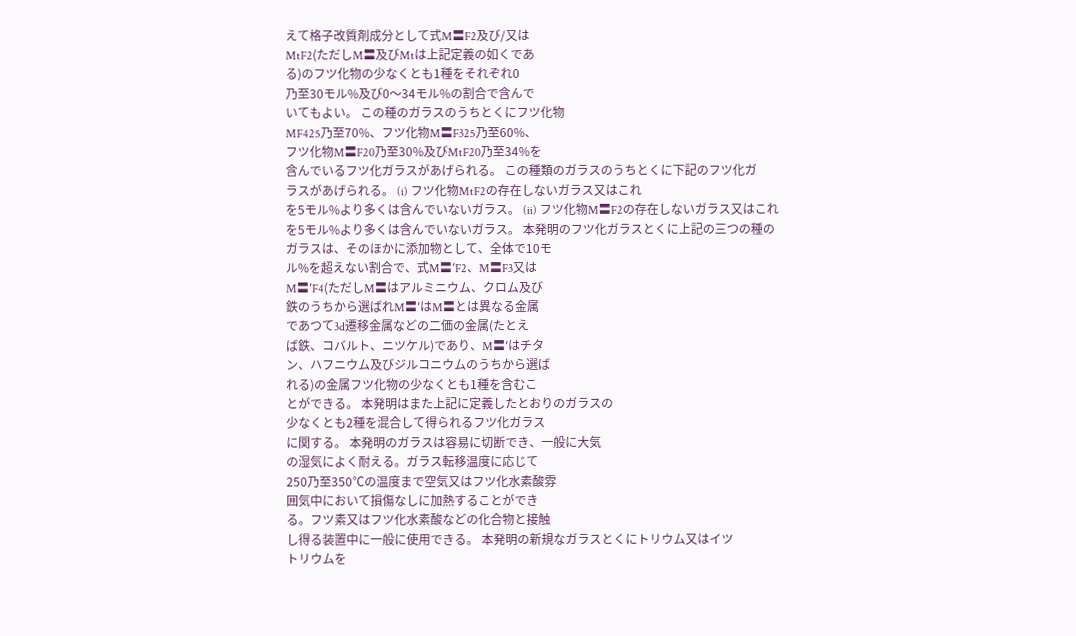えて格子改質剤成分として式M〓F2及び/又は
MtF2(ただしM〓及びMtは上記定義の如くであ
る)のフツ化物の少なくとも1種をそれぞれ0
乃至30モル%及び0〜34モル%の割合で含んで
いてもよい。 この種のガラスのうちとくにフツ化物
MF425乃至70%、フツ化物M〓F325乃至60%、
フツ化物M〓F20乃至30%及びMtF20乃至34%を
含んでいるフツ化ガラスがあげられる。 この種類のガラスのうちとくに下記のフツ化ガ
ラスがあげられる。 (i) フツ化物MtF2の存在しないガラス又はこれ
を5モル%より多くは含んでいないガラス。 (ii) フツ化物M〓F2の存在しないガラス又はこれ
を5モル%より多くは含んでいないガラス。 本発明のフツ化ガラスとくに上記の三つの種の
ガラスは、そのほかに添加物として、全体で10モ
ル%を超えない割合で、式M〓′F2、M〓F3又は
M〓′F4(ただしM〓はアルミニウム、クロム及び
鉄のうちから選ばれM〓′はM〓とは異なる金属
であつて3d遷移金属などの二価の金属(たとえ
ば鉄、コバルト、ニツケル)であり、M〓′はチタ
ン、ハフニウム及びジルコニウムのうちから選ば
れる)の金属フツ化物の少なくとも1種を含むこ
とができる。 本発明はまた上記に定義したとおりのガラスの
少なくとも2種を混合して得られるフツ化ガラス
に関する。 本発明のガラスは容易に切断でき、一般に大気
の湿気によく耐える。ガラス転移温度に応じて
250乃至350℃の温度まで空気又はフツ化水素酸雰
囲気中において損傷なしに加熱することができ
る。フツ素又はフツ化水素酸などの化合物と接触
し得る装置中に一般に使用できる。 本発明の新規なガラスとくにトリウム又はイツ
トリウムを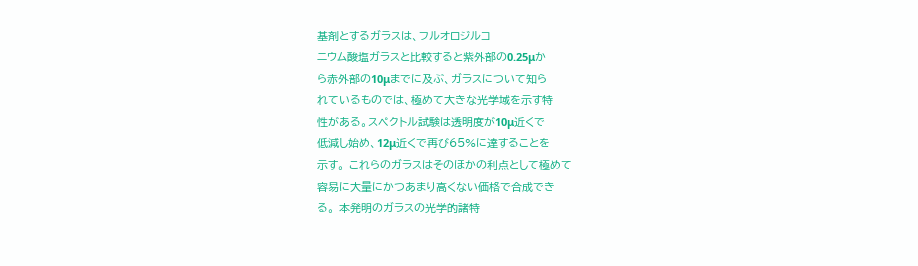基剤とするガラスは、フルオロジルコ
ニウム酸塩ガラスと比較すると紫外部の0.25μか
ら赤外部の10μまでに及ぶ、ガラスについて知ら
れているものでは、極めて大きな光学域を示す特
性がある。スペクトル試験は透明度が10μ近くで
低減し始め、12μ近くで再び65%に達することを
示す。 これらのガラスはそのほかの利点として極めて
容易に大量にかつあまり高くない価格で合成でき
る。 本発明のガラスの光学的諸特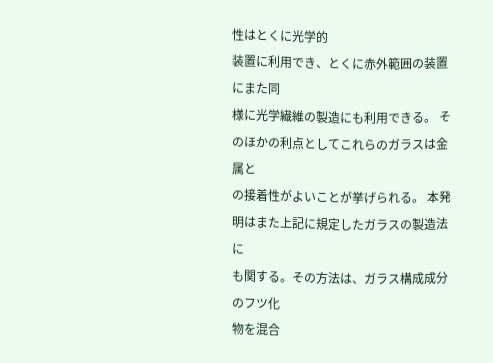性はとくに光学的
装置に利用でき、とくに赤外範囲の装置にまた同
様に光学繊維の製造にも利用できる。 そのほかの利点としてこれらのガラスは金属と
の接着性がよいことが挙げられる。 本発明はまた上記に規定したガラスの製造法に
も関する。その方法は、ガラス構成成分のフツ化
物を混合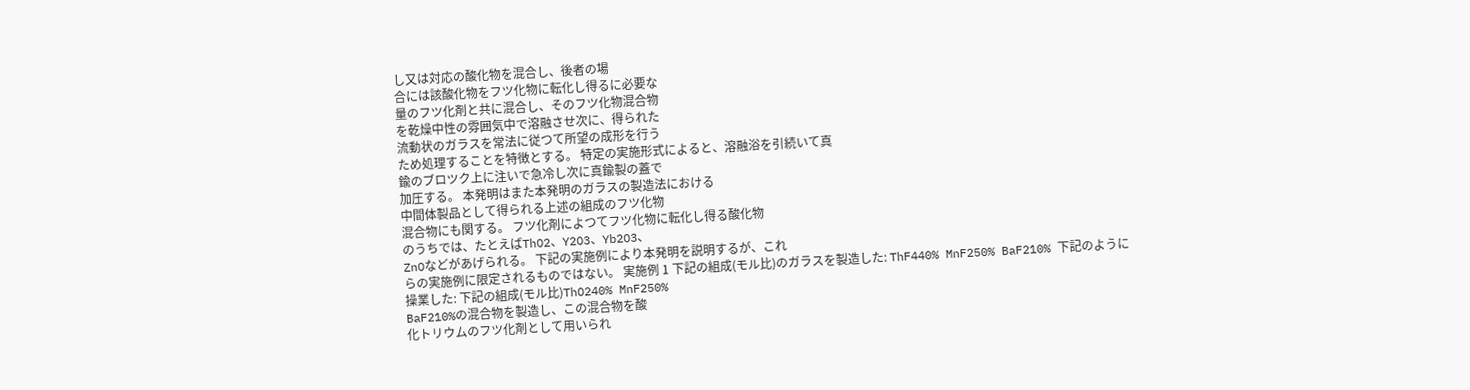し又は対応の酸化物を混合し、後者の場
合には該酸化物をフツ化物に転化し得るに必要な
量のフツ化剤と共に混合し、そのフツ化物混合物
を乾燥中性の雰囲気中で溶融させ次に、得られた
流動状のガラスを常法に従つて所望の成形を行う
ため処理することを特徴とする。 特定の実施形式によると、溶融浴を引続いて真
鍮のブロツク上に注いで急冷し次に真鍮製の蓋で
加圧する。 本発明はまた本発明のガラスの製造法における
中間体製品として得られる上述の組成のフツ化物
混合物にも関する。 フツ化剤によつてフツ化物に転化し得る酸化物
のうちでは、たとえばThO2、Y2O3、Yb2O3、
ZnOなどがあげられる。 下記の実施例により本発明を説明するが、これ
らの実施例に限定されるものではない。 実施例 1 下記の組成(モル比)のガラスを製造した: ThF440% MnF250% BaF210% 下記のように操業した: 下記の組成(モル比)ThO240% MnF250%
BaF210%の混合物を製造し、この混合物を酸
化トリウムのフツ化剤として用いられ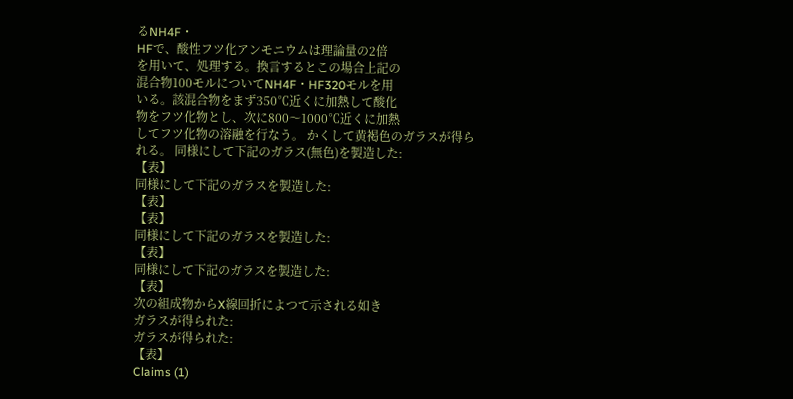るNH4F・
HFで、酸性フツ化アンモニウムは理論量の2倍
を用いて、処理する。換言するとこの場合上記の
混合物100モルについてNH4F・HF320モルを用
いる。該混合物をまず350℃近くに加熱して酸化
物をフツ化物とし、次に800〜1000℃近くに加熱
してフツ化物の溶融を行なう。 かくして黄褐色のガラスが得られる。 同様にして下記のガラス(無色)を製造した:
【表】
同様にして下記のガラスを製造した:
【表】
【表】
同様にして下記のガラスを製造した:
【表】
同様にして下記のガラスを製造した:
【表】
次の組成物からX線回折によつて示される如き
ガラスが得られた:
ガラスが得られた:
【表】
Claims (1)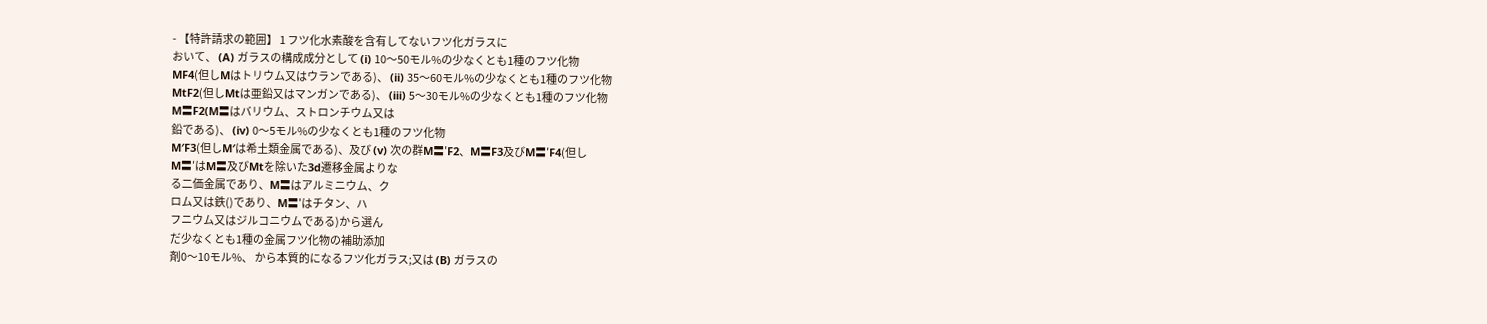- 【特許請求の範囲】 1 フツ化水素酸を含有してないフツ化ガラスに
おいて、 (A) ガラスの構成成分として (i) 10〜50モル%の少なくとも1種のフツ化物
MF4(但しMはトリウム又はウランである)、 (ii) 35〜60モル%の少なくとも1種のフツ化物
MtF2(但しMtは亜鉛又はマンガンである)、 (iii) 5〜30モル%の少なくとも1種のフツ化物
M〓F2(M〓はバリウム、ストロンチウム又は
鉛である)、 (iv) 0〜5モル%の少なくとも1種のフツ化物
M′F3(但しM′は希土類金属である)、及び (v) 次の群M〓′F2、M〓F3及びM〓′F4(但し
M〓′はM〓及びMtを除いた3d遷移金属よりな
る二価金属であり、M〓はアルミニウム、ク
ロム又は鉄()であり、M〓′はチタン、ハ
フニウム又はジルコニウムである)から選ん
だ少なくとも1種の金属フツ化物の補助添加
剤0〜10モル%、 から本質的になるフツ化ガラス;又は (B) ガラスの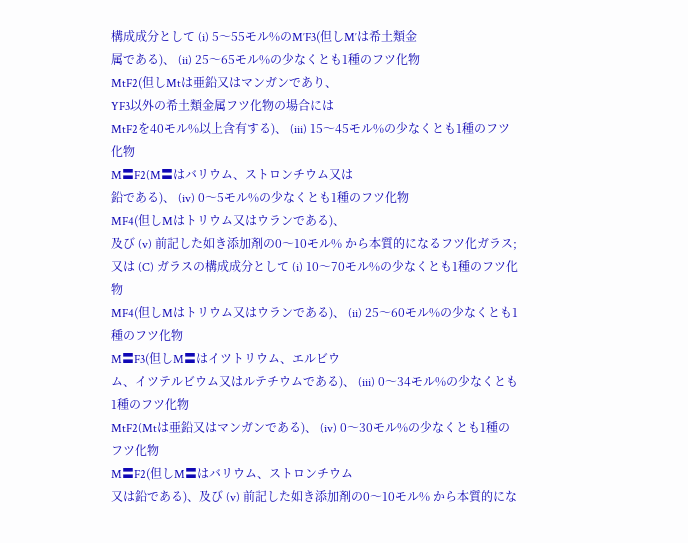構成成分として (i) 5〜55モル%のM′F3(但しM′は希土類金
属である)、 (ii) 25〜65モル%の少なくとも1種のフツ化物
MtF2(但しMtは亜鉛又はマンガンであり、
YF3以外の希土類金属フツ化物の場合には
MtF2を40モル%以上含有する)、 (iii) 15〜45モル%の少なくとも1種のフツ化物
M〓F2(M〓はバリウム、ストロンチウム又は
鉛である)、 (iv) 0〜5モル%の少なくとも1種のフツ化物
MF4(但しMはトリウム又はウランである)、
及び (v) 前記した如き添加剤の0〜10モル% から本質的になるフツ化ガラス;又は (C) ガラスの構成成分として (i) 10〜70モル%の少なくとも1種のフツ化物
MF4(但しMはトリウム又はウランである)、 (ii) 25〜60モル%の少なくとも1種のフツ化物
M〓F3(但しM〓はイツトリウム、エルビウ
ム、イツテルビウム又はルテチウムである)、 (iii) 0〜34モル%の少なくとも1種のフツ化物
MtF2(Mtは亜鉛又はマンガンである)、 (iv) 0〜30モル%の少なくとも1種のフツ化物
M〓F2(但しM〓はバリウム、ストロンチウム
又は鉛である)、及び (v) 前記した如き添加剤の0〜10モル% から本質的にな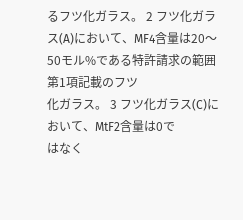るフツ化ガラス。 2 フツ化ガラス(A)において、MF4含量は20〜
50モル%である特許請求の範囲第1項記載のフツ
化ガラス。 3 フツ化ガラス(C)において、MtF2含量は0で
はなく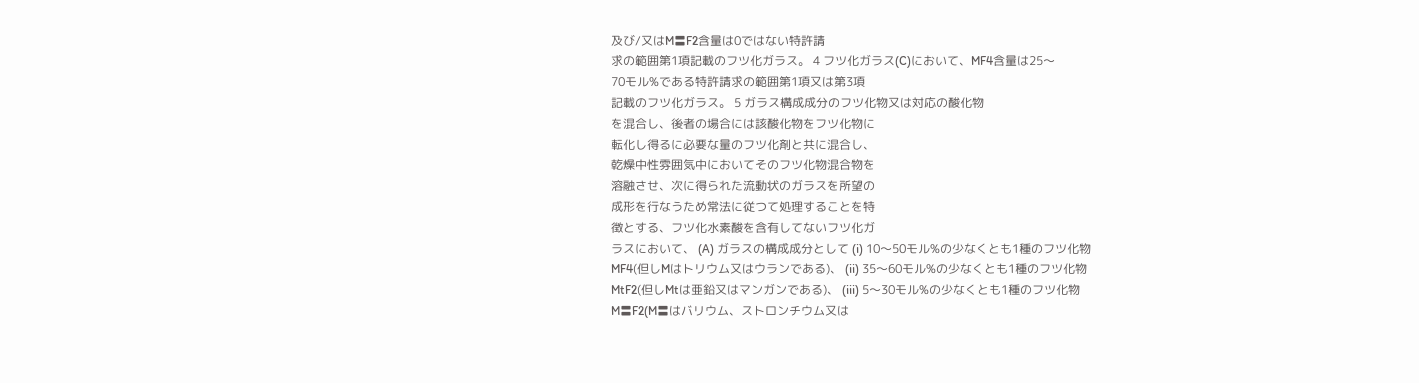及び/又はM〓F2含量は0ではない特許請
求の範囲第1項記載のフツ化ガラス。 4 フツ化ガラス(C)において、MF4含量は25〜
70モル%である特許請求の範囲第1項又は第3項
記載のフツ化ガラス。 5 ガラス構成成分のフツ化物又は対応の酸化物
を混合し、後者の場合には該酸化物をフツ化物に
転化し得るに必要な量のフツ化剤と共に混合し、
乾燥中性雰囲気中においてそのフツ化物混合物を
溶融させ、次に得られた流動状のガラスを所望の
成形を行なうため常法に従つて処理することを特
徴とする、フツ化水素酸を含有してないフツ化ガ
ラスにおいて、 (A) ガラスの構成成分として (i) 10〜50モル%の少なくとも1種のフツ化物
MF4(但しMはトリウム又はウランである)、 (ii) 35〜60モル%の少なくとも1種のフツ化物
MtF2(但しMtは亜鉛又はマンガンである)、 (iii) 5〜30モル%の少なくとも1種のフツ化物
M〓F2(M〓はバリウム、ストロンチウム又は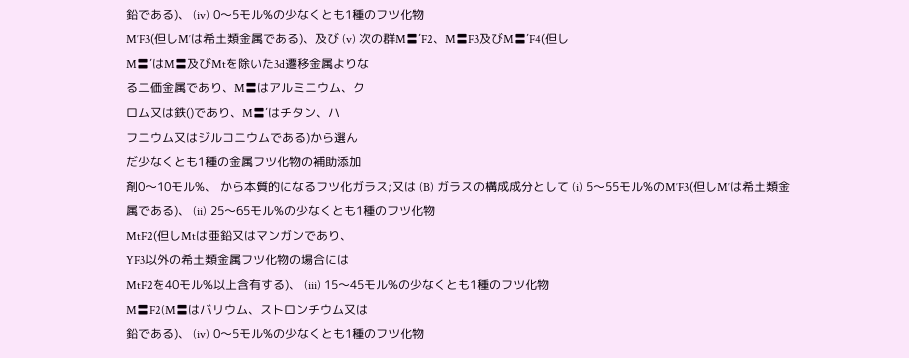鉛である)、 (iv) 0〜5モル%の少なくとも1種のフツ化物
M′F3(但しM′は希土類金属である)、及び (v) 次の群M〓′F2、M〓F3及びM〓′F4(但し
M〓′はM〓及びMtを除いた3d遷移金属よりな
る二価金属であり、M〓はアルミニウム、ク
ロム又は鉄()であり、M〓′はチタン、ハ
フニウム又はジルコニウムである)から選ん
だ少なくとも1種の金属フツ化物の補助添加
剤0〜10モル%、 から本質的になるフツ化ガラス;又は (B) ガラスの構成成分として (i) 5〜55モル%のM′F3(但しM′は希土類金
属である)、 (ii) 25〜65モル%の少なくとも1種のフツ化物
MtF2(但しMtは亜鉛又はマンガンであり、
YF3以外の希土類金属フツ化物の場合には
MtF2を40モル%以上含有する)、 (iii) 15〜45モル%の少なくとも1種のフツ化物
M〓F2(M〓はバリウム、ストロンチウム又は
鉛である)、 (iv) 0〜5モル%の少なくとも1種のフツ化物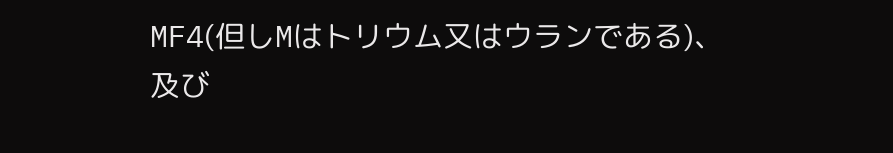MF4(但しMはトリウム又はウランである)、
及び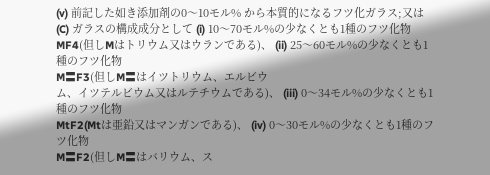(v) 前記した如き添加剤の0〜10モル% から本質的になるフツ化ガラス;又は (C) ガラスの構成成分として (i) 10〜70モル%の少なくとも1種のフツ化物
MF4(但しMはトリウム又はウランである)、 (ii) 25〜60モル%の少なくとも1種のフツ化物
M〓F3(但しM〓はイツトリウム、エルビウ
ム、イツテルビウム又はルテチウムである)、 (iii) 0〜34モル%の少なくとも1種のフツ化物
MtF2(Mtは亜鉛又はマンガンである)、 (iv) 0〜30モル%の少なくとも1種のフツ化物
M〓F2(但しM〓はバリウム、ス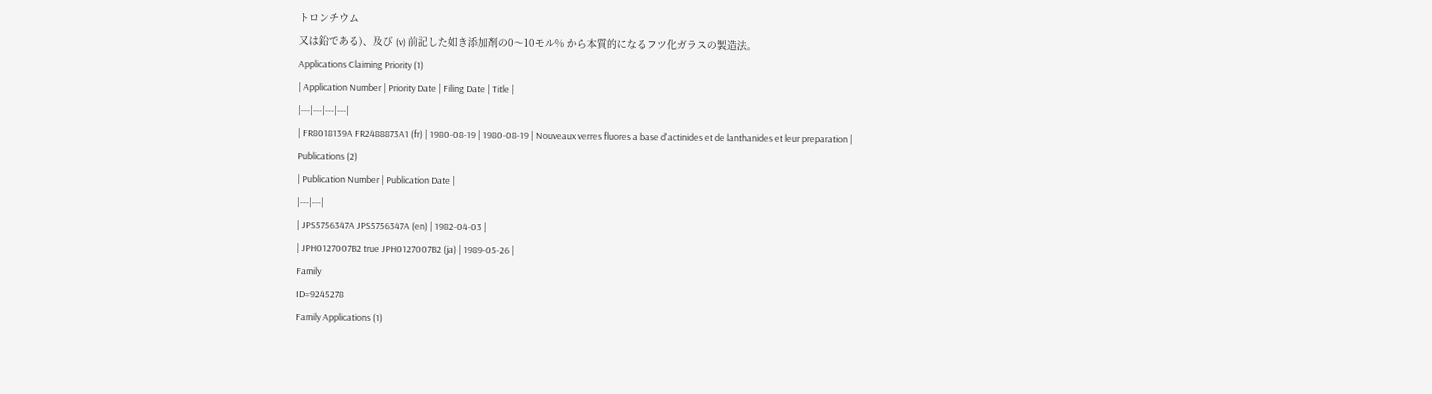トロンチウム
又は鉛である)、及び (v) 前記した如き添加剤の0〜10モル% から本質的になるフツ化ガラスの製造法。
Applications Claiming Priority (1)
| Application Number | Priority Date | Filing Date | Title |
|---|---|---|---|
| FR8018139A FR2488873A1 (fr) | 1980-08-19 | 1980-08-19 | Nouveaux verres fluores a base d'actinides et de lanthanides et leur preparation |
Publications (2)
| Publication Number | Publication Date |
|---|---|
| JPS5756347A JPS5756347A (en) | 1982-04-03 |
| JPH0127007B2 true JPH0127007B2 (ja) | 1989-05-26 |
Family
ID=9245278
Family Applications (1)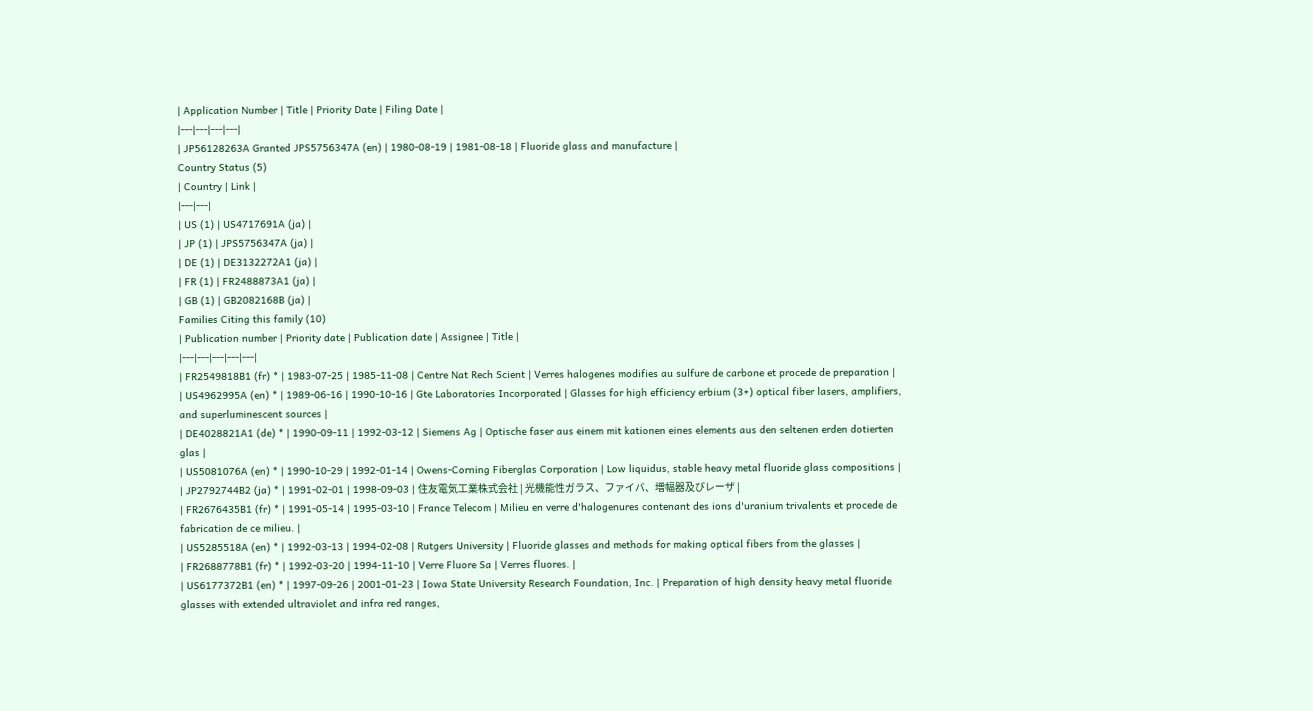| Application Number | Title | Priority Date | Filing Date |
|---|---|---|---|
| JP56128263A Granted JPS5756347A (en) | 1980-08-19 | 1981-08-18 | Fluoride glass and manufacture |
Country Status (5)
| Country | Link |
|---|---|
| US (1) | US4717691A (ja) |
| JP (1) | JPS5756347A (ja) |
| DE (1) | DE3132272A1 (ja) |
| FR (1) | FR2488873A1 (ja) |
| GB (1) | GB2082168B (ja) |
Families Citing this family (10)
| Publication number | Priority date | Publication date | Assignee | Title |
|---|---|---|---|---|
| FR2549818B1 (fr) * | 1983-07-25 | 1985-11-08 | Centre Nat Rech Scient | Verres halogenes modifies au sulfure de carbone et procede de preparation |
| US4962995A (en) * | 1989-06-16 | 1990-10-16 | Gte Laboratories Incorporated | Glasses for high efficiency erbium (3+) optical fiber lasers, amplifiers, and superluminescent sources |
| DE4028821A1 (de) * | 1990-09-11 | 1992-03-12 | Siemens Ag | Optische faser aus einem mit kationen eines elements aus den seltenen erden dotierten glas |
| US5081076A (en) * | 1990-10-29 | 1992-01-14 | Owens-Corning Fiberglas Corporation | Low liquidus, stable heavy metal fluoride glass compositions |
| JP2792744B2 (ja) * | 1991-02-01 | 1998-09-03 | 住友電気工業株式会社 | 光機能性ガラス、ファイバ、増幅器及びレーザ |
| FR2676435B1 (fr) * | 1991-05-14 | 1995-03-10 | France Telecom | Milieu en verre d'halogenures contenant des ions d'uranium trivalents et procede de fabrication de ce milieu. |
| US5285518A (en) * | 1992-03-13 | 1994-02-08 | Rutgers University | Fluoride glasses and methods for making optical fibers from the glasses |
| FR2688778B1 (fr) * | 1992-03-20 | 1994-11-10 | Verre Fluore Sa | Verres fluores. |
| US6177372B1 (en) * | 1997-09-26 | 2001-01-23 | Iowa State University Research Foundation, Inc. | Preparation of high density heavy metal fluoride glasses with extended ultraviolet and infra red ranges,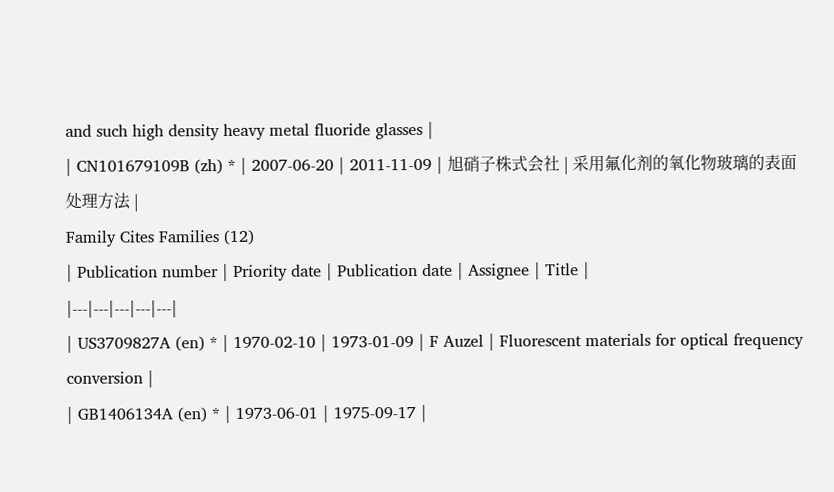and such high density heavy metal fluoride glasses |
| CN101679109B (zh) * | 2007-06-20 | 2011-11-09 | 旭硝子株式会社 | 采用氟化剂的氧化物玻璃的表面处理方法 |
Family Cites Families (12)
| Publication number | Priority date | Publication date | Assignee | Title |
|---|---|---|---|---|
| US3709827A (en) * | 1970-02-10 | 1973-01-09 | F Auzel | Fluorescent materials for optical frequency conversion |
| GB1406134A (en) * | 1973-06-01 | 1975-09-17 |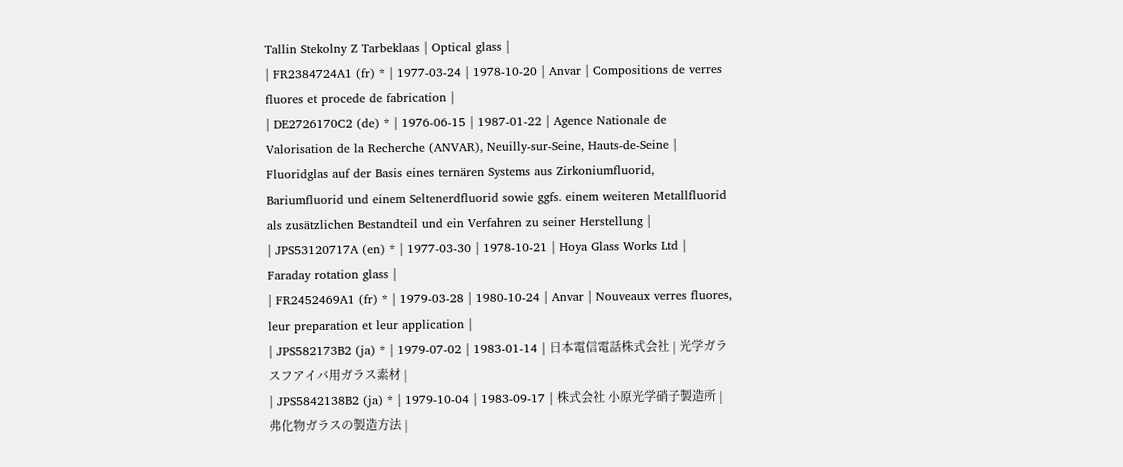Tallin Stekolny Z Tarbeklaas | Optical glass |
| FR2384724A1 (fr) * | 1977-03-24 | 1978-10-20 | Anvar | Compositions de verres fluores et procede de fabrication |
| DE2726170C2 (de) * | 1976-06-15 | 1987-01-22 | Agence Nationale de Valorisation de la Recherche (ANVAR), Neuilly-sur-Seine, Hauts-de-Seine | Fluoridglas auf der Basis eines ternären Systems aus Zirkoniumfluorid, Bariumfluorid und einem Seltenerdfluorid sowie ggfs. einem weiteren Metallfluorid als zusätzlichen Bestandteil und ein Verfahren zu seiner Herstellung |
| JPS53120717A (en) * | 1977-03-30 | 1978-10-21 | Hoya Glass Works Ltd | Faraday rotation glass |
| FR2452469A1 (fr) * | 1979-03-28 | 1980-10-24 | Anvar | Nouveaux verres fluores, leur preparation et leur application |
| JPS582173B2 (ja) * | 1979-07-02 | 1983-01-14 | 日本電信電話株式会社 | 光学ガラスフアイバ用ガラス素材 |
| JPS5842138B2 (ja) * | 1979-10-04 | 1983-09-17 | 株式会社 小原光学硝子製造所 | 弗化物ガラスの製造方法 |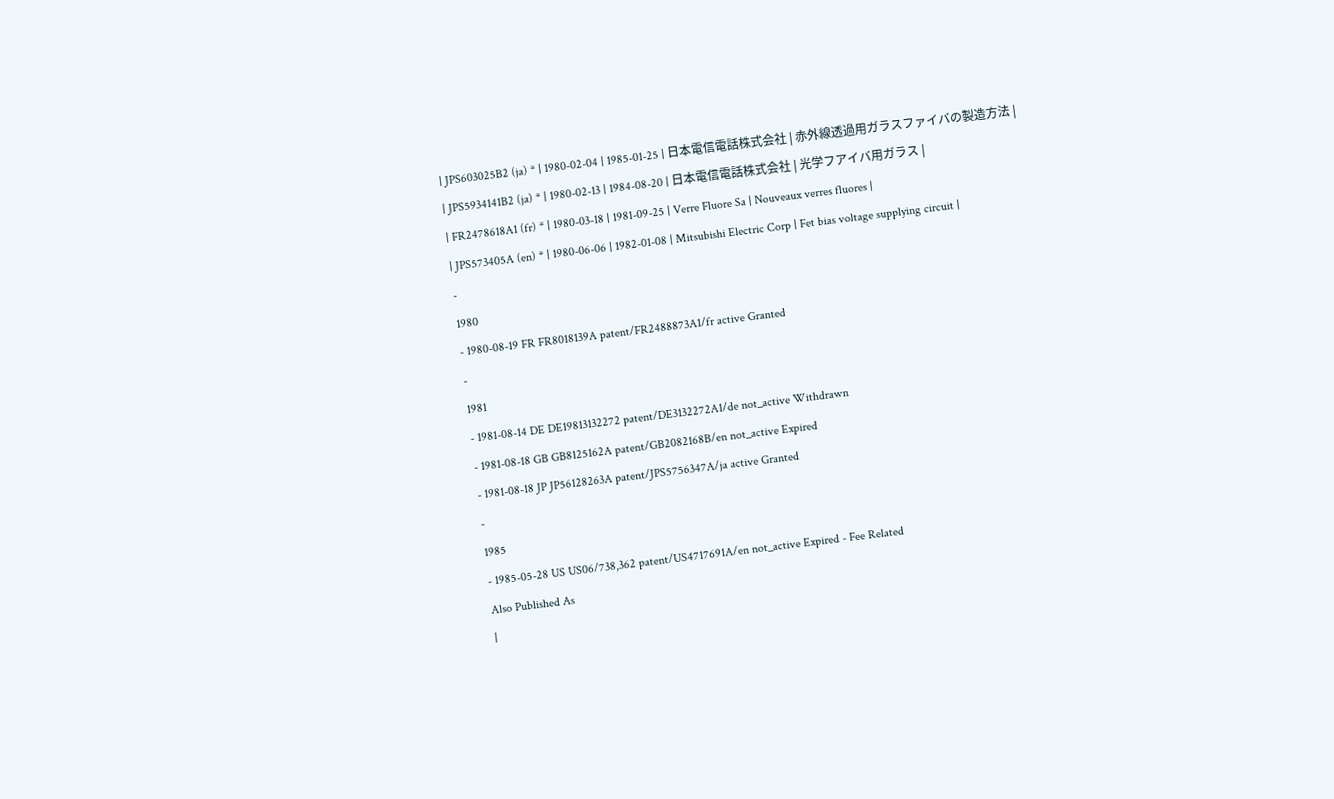| JPS603025B2 (ja) * | 1980-02-04 | 1985-01-25 | 日本電信電話株式会社 | 赤外線透過用ガラスファイバの製造方法 |
| JPS5934141B2 (ja) * | 1980-02-13 | 1984-08-20 | 日本電信電話株式会社 | 光学フアイバ用ガラス |
| FR2478618A1 (fr) * | 1980-03-18 | 1981-09-25 | Verre Fluore Sa | Nouveaux verres fluores |
| JPS573405A (en) * | 1980-06-06 | 1982-01-08 | Mitsubishi Electric Corp | Fet bias voltage supplying circuit |
-
1980
- 1980-08-19 FR FR8018139A patent/FR2488873A1/fr active Granted
-
1981
- 1981-08-14 DE DE19813132272 patent/DE3132272A1/de not_active Withdrawn
- 1981-08-18 GB GB8125162A patent/GB2082168B/en not_active Expired
- 1981-08-18 JP JP56128263A patent/JPS5756347A/ja active Granted
-
1985
- 1985-05-28 US US06/738,362 patent/US4717691A/en not_active Expired - Fee Related
Also Published As
|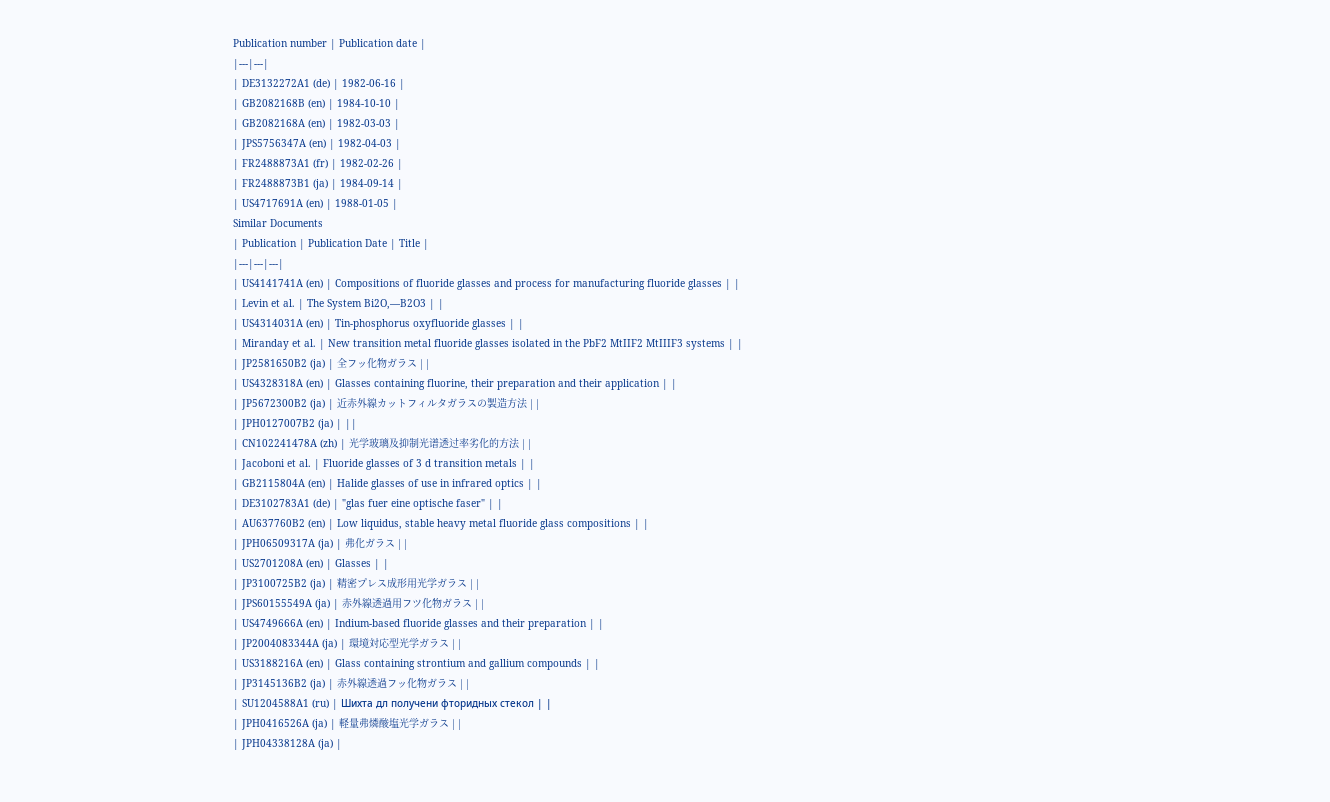Publication number | Publication date |
|---|---|
| DE3132272A1 (de) | 1982-06-16 |
| GB2082168B (en) | 1984-10-10 |
| GB2082168A (en) | 1982-03-03 |
| JPS5756347A (en) | 1982-04-03 |
| FR2488873A1 (fr) | 1982-02-26 |
| FR2488873B1 (ja) | 1984-09-14 |
| US4717691A (en) | 1988-01-05 |
Similar Documents
| Publication | Publication Date | Title |
|---|---|---|
| US4141741A (en) | Compositions of fluoride glasses and process for manufacturing fluoride glasses | |
| Levin et al. | The System Bi2O,—B2O3 | |
| US4314031A (en) | Tin-phosphorus oxyfluoride glasses | |
| Miranday et al. | New transition metal fluoride glasses isolated in the PbF2 MtIIF2 MtIIIF3 systems | |
| JP2581650B2 (ja) | 全フッ化物ガラス | |
| US4328318A (en) | Glasses containing fluorine, their preparation and their application | |
| JP5672300B2 (ja) | 近赤外線カットフィルタガラスの製造方法 | |
| JPH0127007B2 (ja) | ||
| CN102241478A (zh) | 光学玻璃及抑制光谱透过率劣化的方法 | |
| Jacoboni et al. | Fluoride glasses of 3 d transition metals | |
| GB2115804A (en) | Halide glasses of use in infrared optics | |
| DE3102783A1 (de) | "glas fuer eine optische faser" | |
| AU637760B2 (en) | Low liquidus, stable heavy metal fluoride glass compositions | |
| JPH06509317A (ja) | 弗化ガラス | |
| US2701208A (en) | Glasses | |
| JP3100725B2 (ja) | 精密プレス成形用光学ガラス | |
| JPS60155549A (ja) | 赤外線透過用フツ化物ガラス | |
| US4749666A (en) | Indium-based fluoride glasses and their preparation | |
| JP2004083344A (ja) | 環境対応型光学ガラス | |
| US3188216A (en) | Glass containing strontium and gallium compounds | |
| JP3145136B2 (ja) | 赤外線透過フッ化物ガラス | |
| SU1204588A1 (ru) | Шихта дл получени фторидных стекол | |
| JPH0416526A (ja) | 軽量弗燐酸塩光学ガラス | |
| JPH04338128A (ja) |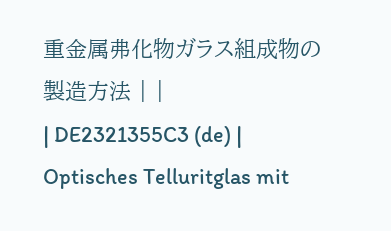重金属弗化物ガラス組成物の製造方法 | |
| DE2321355C3 (de) | Optisches Telluritglas mit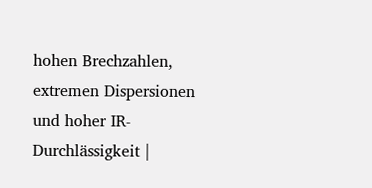hohen Brechzahlen, extremen Dispersionen und hoher IR-Durchlässigkeit |